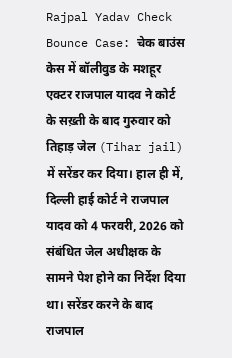Rajpal Yadav Check Bounce Case: चेक बाउंस केस में बॉलीवुड के मशहूर एक्टर राजपाल यादव ने कोर्ट के सख़्ती के बाद गुरुवार को तिहाड़ जेल (Tihar jail) में सरेंडर कर दिया। हाल ही में, दिल्ली हाई कोर्ट ने राजपाल यादव को 4 फरवरी, 2026 को संबंधित जेल अधीक्षक के सामने पेश होने का निर्देश दिया था। सरेंडर करने के बाद राजपाल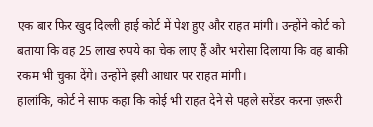एक बार फिर खुद दिल्ली हाई कोर्ट में पेश हुए और राहत मांगी। उन्होंने कोर्ट को बताया कि वह 25 लाख रुपये का चेक लाए हैं और भरोसा दिलाया कि वह बाकी रकम भी चुका देंगे। उन्होंने इसी आधार पर राहत मांगी।
हालांकि, कोर्ट ने साफ कहा कि कोई भी राहत देने से पहले सरेंडर करना ज़रूरी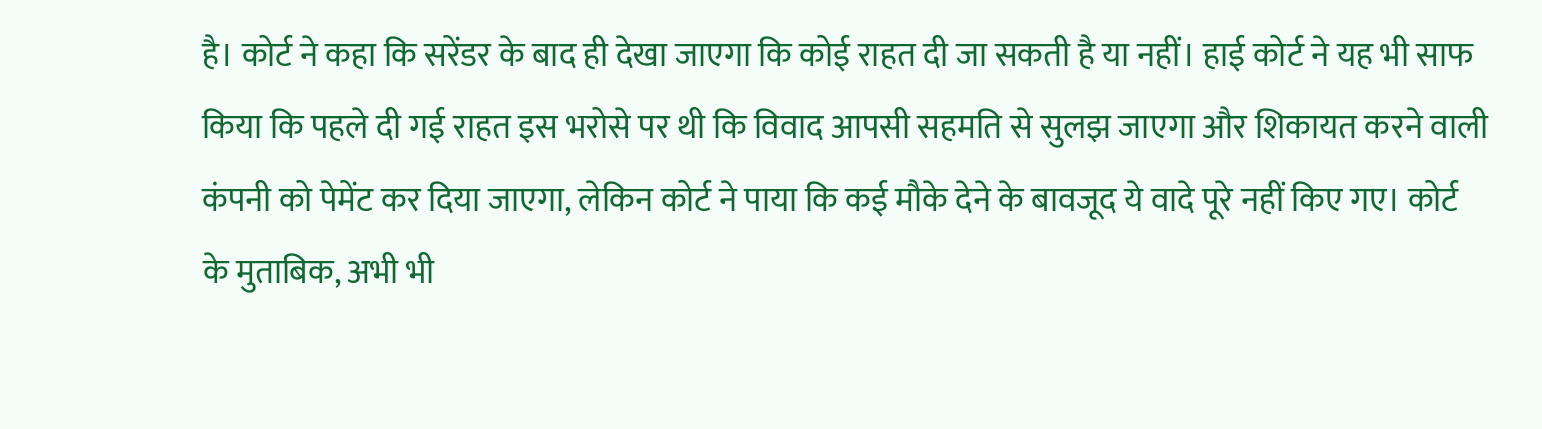है। कोर्ट ने कहा कि सरेंडर के बाद ही देखा जाएगा कि कोई राहत दी जा सकती है या नहीं। हाई कोर्ट ने यह भी साफ किया कि पहले दी गई राहत इस भरोसे पर थी कि विवाद आपसी सहमति से सुलझ जाएगा और शिकायत करने वाली कंपनी को पेमेंट कर दिया जाएगा, लेकिन कोर्ट ने पाया कि कई मौके देने के बावजूद ये वादे पूरे नहीं किए गए। कोर्ट के मुताबिक, अभी भी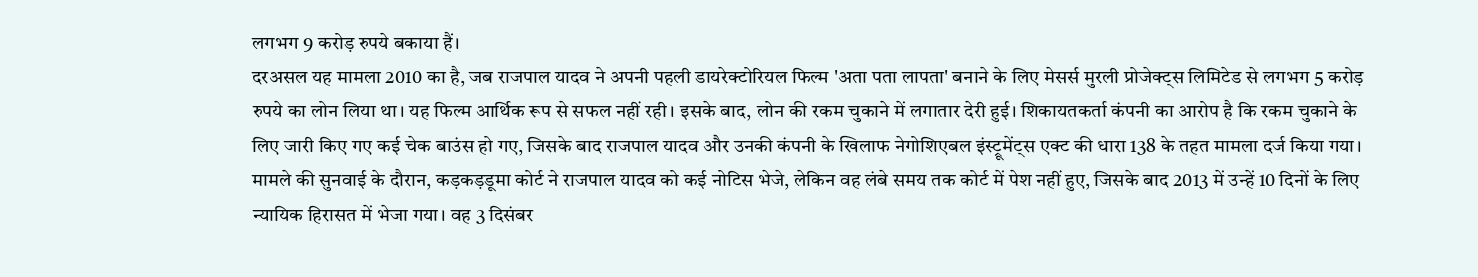लगभग 9 करोड़ रुपये बकाया हैं।
दरअसल यह मामला 2010 का है, जब राजपाल यादव ने अपनी पहली डायरेक्टोरियल फिल्म 'अता पता लापता' बनाने के लिए मेसर्स मुरली प्रोजेक्ट्स लिमिटेड से लगभग 5 करोड़ रुपये का लोन लिया था। यह फिल्म आर्थिक रूप से सफल नहीं रही। इसके बाद, लोन की रकम चुकाने में लगातार देरी हुई। शिकायतकर्ता कंपनी का आरोप है कि रकम चुकाने के लिए जारी किए गए कई चेक बाउंस हो गए, जिसके बाद राजपाल यादव और उनकी कंपनी के खिलाफ नेगोशिएबल इंस्ट्रूमेंट्स एक्ट की धारा 138 के तहत मामला दर्ज किया गया।
मामले की सुनवाई के दौरान, कड़कड़डूमा कोर्ट ने राजपाल यादव को कई नोटिस भेजे, लेकिन वह लंबे समय तक कोर्ट में पेश नहीं हुए, जिसके बाद 2013 में उन्हें 10 दिनों के लिए न्यायिक हिरासत में भेजा गया। वह 3 दिसंबर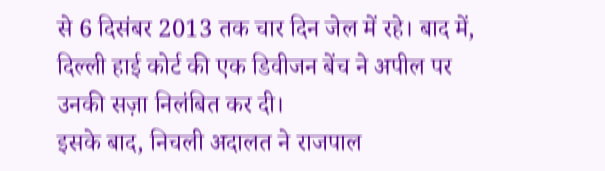से 6 दिसंबर 2013 तक चार दिन जेल में रहे। बाद में, दिल्ली हाई कोर्ट की एक डिवीजन बेंच ने अपील पर उनकी सज़ा निलंबित कर दी।
इसके बाद, निचली अदालत ने राजपाल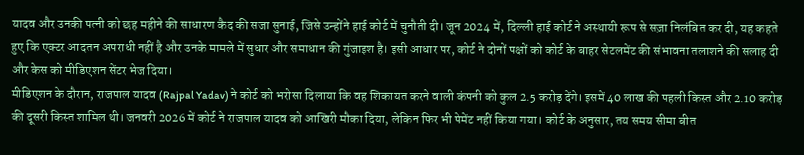यादव और उनकी पत्नी को छह महीने की साधारण कैद की सजा सुनाई, जिसे उन्होंने हाई कोर्ट में चुनौती दी। जून 2024 में, दिल्ली हाई कोर्ट ने अस्थायी रूप से सज़ा निलंबित कर दी, यह कहते हुए कि एक्टर आदतन अपराधी नहीं है और उनके मामले में सुधार और समाधान की गुंजाइश है। इसी आधार पर, कोर्ट ने दोनों पक्षों को कोर्ट के बाहर सेटलमेंट की संभावना तलाशने की सलाह दी और केस को मीडिएशन सेंटर भेज दिया।
मीडिएशन के दौरान, राजपाल यादव (Rajpal Yadav) ने कोर्ट को भरोसा दिलाया कि वह शिकायत करने वाली कंपनी को कुल 2.5 करोड़ देंगे। इसमें 40 लाख की पहली किस्त और 2.10 करोड़ की दूसरी किस्त शामिल थी। जनवरी 2026 में कोर्ट ने राजपाल यादव को आखिरी मौका दिया, लेकिन फिर भी पेमेंट नहीं किया गया। कोर्ट के अनुसार, तय समय सीमा बीत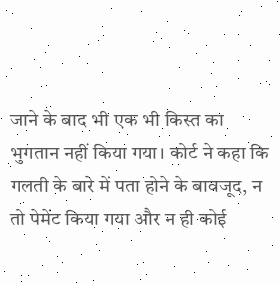जाने के बाद भी एक भी किस्त का भुगतान नहीं किया गया। कोर्ट ने कहा कि गलती के बारे में पता होने के बावजूद, न तो पेमेंट किया गया और न ही कोई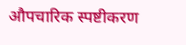औपचारिक स्पष्टीकरण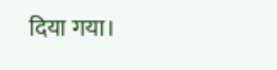दिया गया।